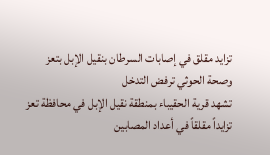تزايد مقلق في إصابات السرطان بنقيل الإبل بتعز وصحة الحوثي ترفض التدخل
تشهد قرية الحقيباء بمنطقة نقيل الإبل في محافظة تعز تزايداً مقلقاً في أعداد المصابين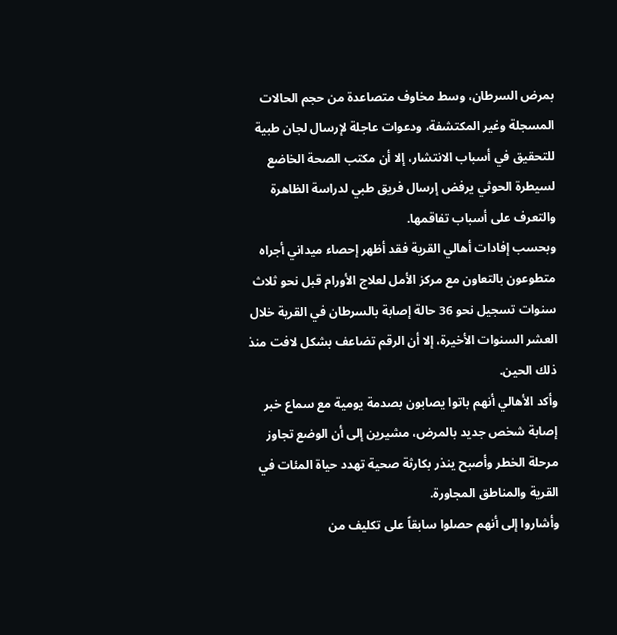بمرض السرطان، وسط مخاوف متصاعدة من حجم الحالات المسجلة وغير المكتشفة، ودعوات عاجلة لإرسال لجان طبية للتحقيق في أسباب الانتشار، إلا أن مكتب الصحة الخاضع لسيطرة الحوثي يرفض إرسال فريق طبي لدراسة الظاهرة والتعرف على أسباب تفاقمها.
وبحسب إفادات أهالي القرية فقد أظهر إحصاء ميداني أجراه متطوعون بالتعاون مع مركز الأمل لعلاج الأورام قبل نحو ثلاث سنوات تسجيل نحو 36 حالة إصابة بالسرطان في القرية خلال العشر السنوات الأخيرة، إلا أن الرقم تضاعف بشكل لافت منذ ذلك الحين.
وأكد الأهالي أنهم باتوا يصابون بصدمة يومية مع سماع خبر إصابة شخص جديد بالمرض، مشيرين إلى أن الوضع تجاوز مرحلة الخطر وأصبح ينذر بكارثة صحية تهدد حياة المئات في القرية والمناطق المجاورة.
وأشاروا إلى أنهم حصلوا سابقاً على تكليف من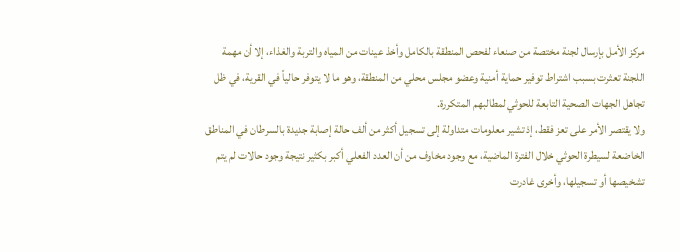مركز الأمل بإرسال لجنة مختصة من صنعاء لفحص المنطقة بالكامل وأخذ عينات من المياه والتربة والغذاء، إلا أن مهمة اللجنة تعثرت بسبب اشتراط توفير حماية أمنية وعضو مجلس محلي من المنطقة، وهو ما لا يتوفر حالياً في القرية، في ظل تجاهل الجهات الصحية التابعة للحوثي لمطالبهم المتكررة.
ولا يقتصر الأمر على تعز فقط، إذ تشير معلومات متداولة إلى تسجيل أكثر من ألف حالة إصابة جديدة بالسرطان في المناطق الخاضعة لسيطرة الحوثي خلال الفترة الماضية، مع وجود مخاوف من أن العدد الفعلي أكبر بكثير نتيجة وجود حالات لم يتم تشخيصها أو تسجيلها، وأخرى غادرت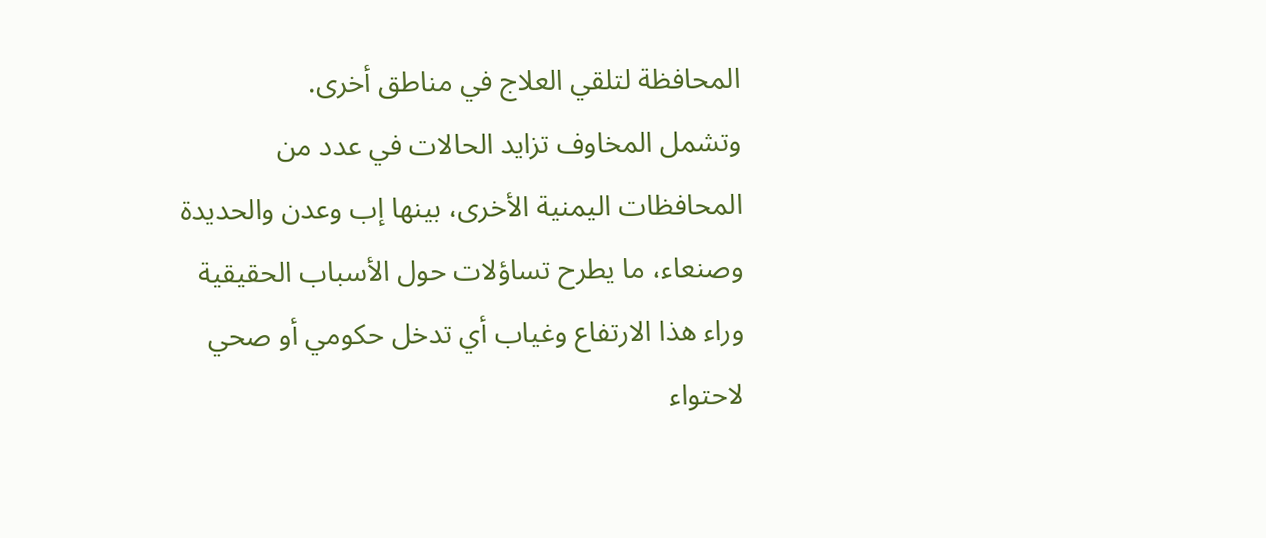المحافظة لتلقي العلاج في مناطق أخرى.
وتشمل المخاوف تزايد الحالات في عدد من المحافظات اليمنية الأخرى، بينها إب وعدن والحديدة وصنعاء، ما يطرح تساؤلات حول الأسباب الحقيقية وراء هذا الارتفاع وغياب أي تدخل حكومي أو صحي لاحتواء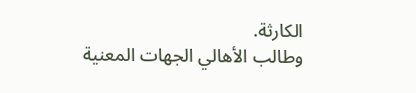الكارثة.
وطالب الأهالي الجهات المعنية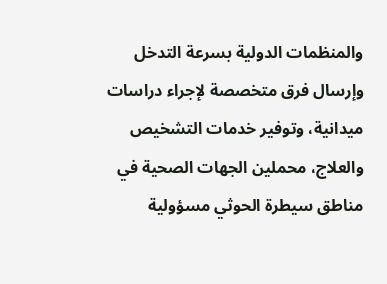والمنظمات الدولية بسرعة التدخل وإرسال فرق متخصصة لإجراء دراسات ميدانية، وتوفير خدمات التشخيص والعلاج، محملين الجهات الصحية في مناطق سيطرة الحوثي مسؤولية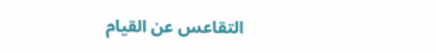التقاعس عن القيام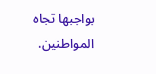بواجبها تجاه المواطنين.